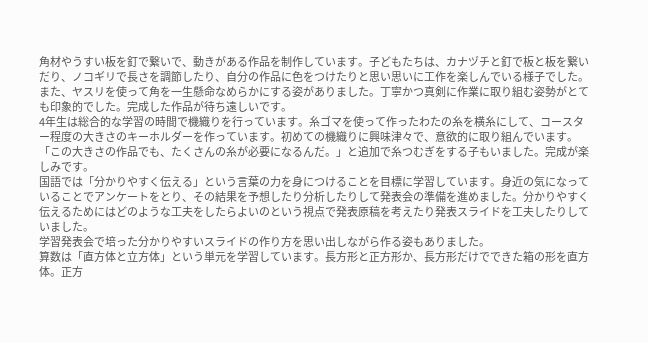角材やうすい板を釘で繋いで、動きがある作品を制作しています。子どもたちは、カナヅチと釘で板と板を繋いだり、ノコギリで長さを調節したり、自分の作品に色をつけたりと思い思いに工作を楽しんでいる様子でした。また、ヤスリを使って角を一生懸命なめらかにする姿がありました。丁寧かつ真剣に作業に取り組む姿勢がとても印象的でした。完成した作品が待ち遠しいです。
4年生は総合的な学習の時間で機織りを行っています。糸ゴマを使って作ったわたの糸を横糸にして、コースター程度の大きさのキーホルダーを作っています。初めての機織りに興味津々で、意欲的に取り組んでいます。「この大きさの作品でも、たくさんの糸が必要になるんだ。」と追加で糸つむぎをする子もいました。完成が楽しみです。
国語では「分かりやすく伝える」という言葉の力を身につけることを目標に学習しています。身近の気になっていることでアンケートをとり、その結果を予想したり分析したりして発表会の準備を進めました。分かりやすく伝えるためにはどのような工夫をしたらよいのという視点で発表原稿を考えたり発表スライドを工夫したりしていました。
学習発表会で培った分かりやすいスライドの作り方を思い出しながら作る姿もありました。
算数は「直方体と立方体」という単元を学習しています。長方形と正方形か、長方形だけでできた箱の形を直方体。正方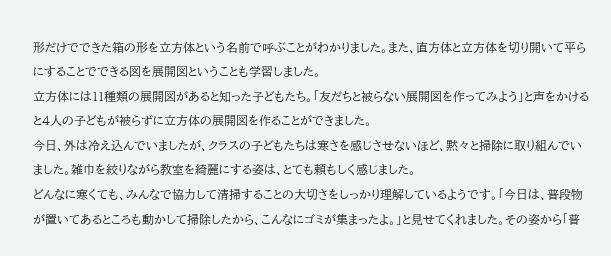形だけでできた箱の形を立方体という名前で呼ぶことがわかりました。また、直方体と立方体を切り開いて平らにすることでできる図を展開図ということも学習しました。
立方体には11種類の展開図があると知った子どもたち。「友だちと被らない展開図を作ってみよう」と声をかけると4人の子どもが被らずに立方体の展開図を作ることができました。
今日、外は冷え込んでいましたが、クラスの子どもたちは寒さを感じさせないほど、黙々と掃除に取り組んでいました。雑巾を絞りながら教室を綺麗にする姿は、とても頼もしく感じました。
どんなに寒くても、みんなで協力して清掃することの大切さをしっかり理解しているようです。「今日は、普段物が置いてあるところも動かして掃除したから、こんなにゴミが集まったよ。」と見せてくれました。その姿から「普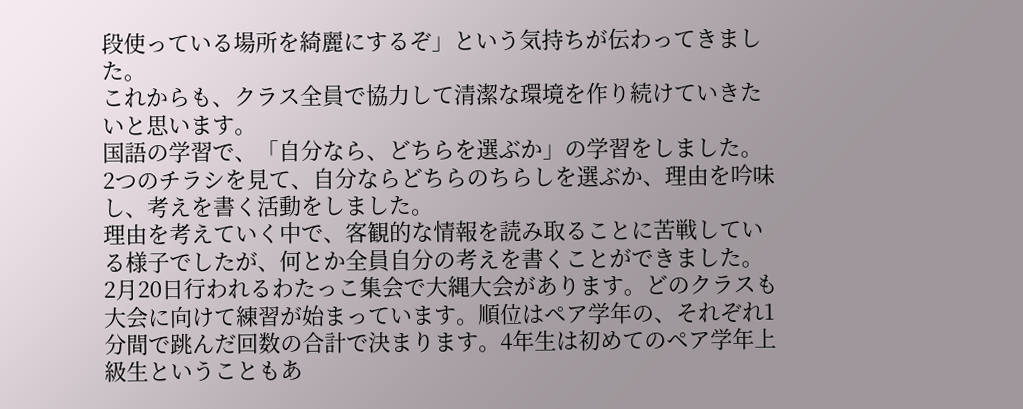段使っている場所を綺麗にするぞ」という気持ちが伝わってきました。
これからも、クラス全員で協力して清潔な環境を作り続けていきたいと思います。
国語の学習で、「自分なら、どちらを選ぶか」の学習をしました。
2つのチラシを見て、自分ならどちらのちらしを選ぶか、理由を吟味し、考えを書く活動をしました。
理由を考えていく中で、客観的な情報を読み取ることに苦戦している様子でしたが、何とか全員自分の考えを書くことができました。
2月20日行われるわたっこ集会で大縄大会があります。どのクラスも大会に向けて練習が始まっています。順位はペア学年の、それぞれ1分間で跳んだ回数の合計で決まります。4年生は初めてのペア学年上級生ということもあ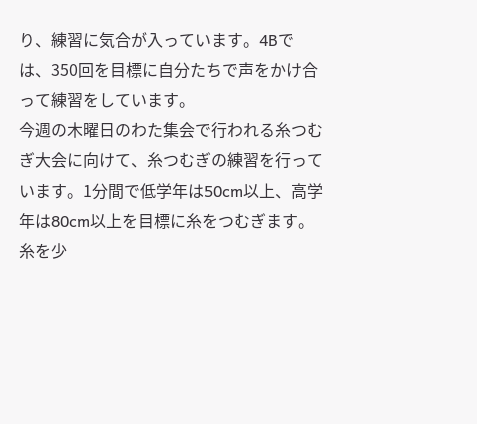り、練習に気合が入っています。4Bでは、350回を目標に自分たちで声をかけ合って練習をしています。
今週の木曜日のわた集会で行われる糸つむぎ大会に向けて、糸つむぎの練習を行っています。1分間で低学年は50cm以上、高学年は80cm以上を目標に糸をつむぎます。糸を少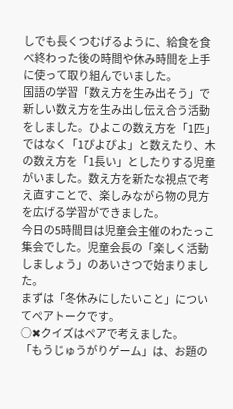しでも長くつむげるように、給食を食べ終わった後の時間や休み時間を上手に使って取り組んでいました。
国語の学習「数え方を生み出そう」で新しい数え方を生み出し伝え合う活動をしました。ひよこの数え方を「1匹」ではなく「1ぴよぴよ」と数えたり、木の数え方を「1長い」としたりする児童がいました。数え方を新たな視点で考え直すことで、楽しみながら物の見方を広げる学習ができました。
今日の5時間目は児童会主催のわたっこ集会でした。児童会長の「楽しく活動しましょう」のあいさつで始まりました。
まずは「冬休みにしたいこと」についてペアトークです。
○✖クイズはペアで考えました。
「もうじゅうがりゲーム」は、お題の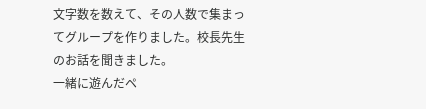文字数を数えて、その人数で集まってグループを作りました。校長先生のお話を聞きました。
一緒に遊んだペ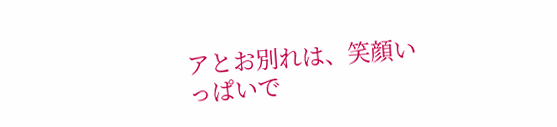アとお別れは、笑顔いっぱいで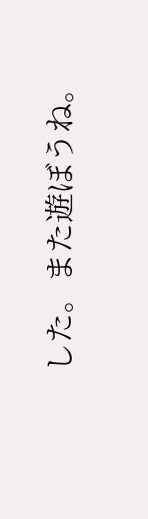した。また遊ぼうね。